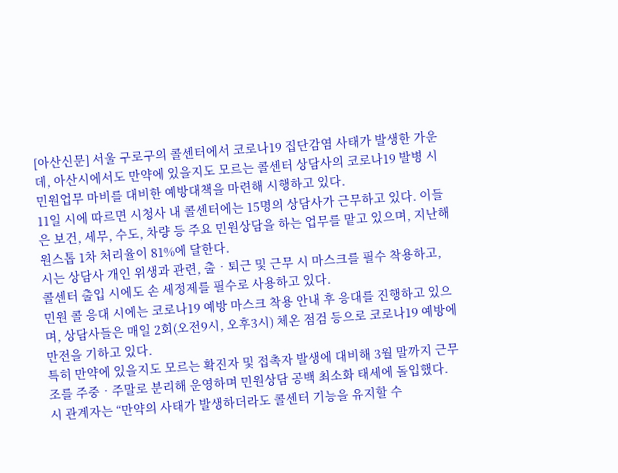[아산신문] 서울 구로구의 콜센터에서 코로나19 집단감염 사태가 발생한 가운데, 아산시에서도 만약에 있을지도 모르는 콜센터 상담사의 코로나19 발병 시 민원업무 마비를 대비한 예방대책을 마련해 시행하고 있다.
11일 시에 따르면 시청사 내 콜센터에는 15명의 상담사가 근무하고 있다. 이들은 보건, 세무, 수도, 차량 등 주요 민원상담을 하는 업무를 맡고 있으며, 지난해 원스톱 1차 처리율이 81%에 달한다.
시는 상담사 개인 위생과 관련, 출‧퇴근 및 근무 시 마스크를 필수 착용하고, 콜센터 출입 시에도 손 세정제를 필수로 사용하고 있다.
민원 콜 응대 시에는 코로나19 예방 마스크 착용 안내 후 응대를 진행하고 있으며, 상담사들은 매일 2회(오전9시, 오후3시) 체온 점검 등으로 코로나19 예방에 만전을 기하고 있다.
특히 만약에 있을지도 모르는 확진자 및 접촉자 발생에 대비해 3월 말까지 근무조를 주중‧주말로 분리해 운영하며 민원상담 공백 최소화 태세에 돌입했다.
시 관계자는 “만약의 사태가 발생하더라도 콜센터 기능을 유지할 수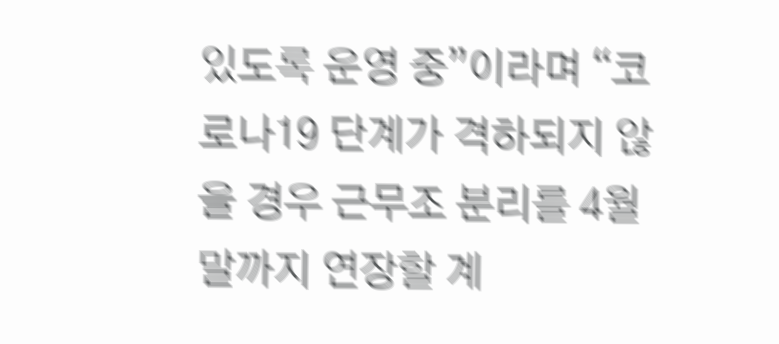있도록 운영 중”이라며 “코로나19 단계가 격하되지 않을 경우 근무조 분리를 4월 말까지 연장할 계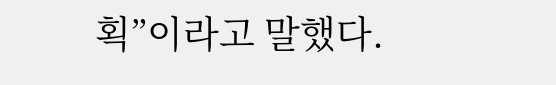획”이라고 말했다.